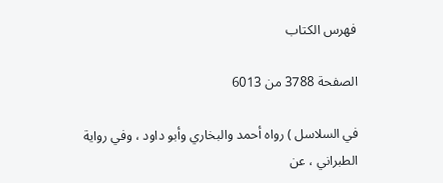فهرس الكتاب

الصفحة 3788 من 6013

في السلاسل ) رواه أحمد والبخاري وأبو داود ، وفي رواية الطبراني ، عن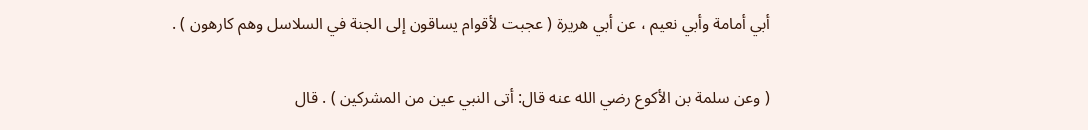أبي أمامة وأبي نعيم ، عن أبي هريرة ( عجبت لأقوام يساقون إلى الجنة في السلاسل وهم كارهون ) .

( وعن سلمة بن الأكوع رضي الله عنه قال: أتى النبي عين من المشركين ) . قال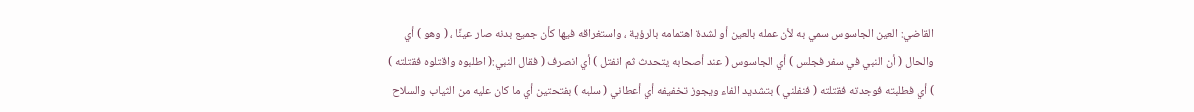القاضي: العين الجاسوس سمي به لأن عمله بالعين أو لشدة اهتمامه بالرؤية ، واستغراقه فيها كأن جميع بدنه صار عينًا ، ( وهو ) أي والحال ( أن النبي في سفر فجلس ) أي الجاسوس ( عند أصحابه يتحدث ثم انفتل ) أي انصرف ( فقال النبي:( اطلبوه واقتلوه فقتلته ) ) أي فطلبته فوجدته فقتلته ( فنفلني ) بتشديد الفاء ويجوز تخفيفه أي أعطاني ( سلبه ) بفتحتين أي ما كان عليه من الثياب والسلاح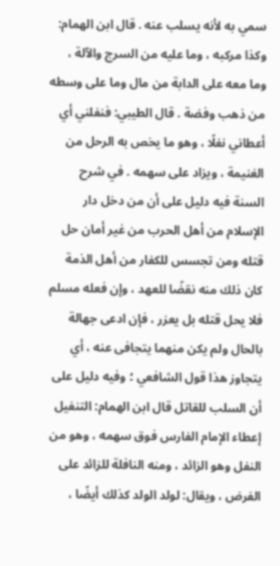سمي به لأنه يسلب عنه . قال ابن الهمام: وكذا مركبه ، وما عليه من السرج والآلة ، وما معه على الدابة من مال وما على وسطه من ذهب وفضة . قال الطيبي: فنفلني أي أعطاني نفلًا ، وهو ما يخص به الرحل من الغنيمة ، ويزاد على سهمه . في شرح السنة فيه دليل على أن من دخل دار الإسلام من أهل الحرب من غير أمان حل قتله ومن تجسس للكفار من أهل الذمة كان ذلك منه نقضًا للعهد ، وإن فعله مسلم فلا يحل قتله بل يعزر ، فإن ادعى جهالة بالحال ولم يكن منهما يتجافى عنه ، أي يتجاوز هذا قول الشافعي ؛ وفيه دليل على أن السلب للقاتل قال ابن الهمام: التنفيل إعطاء الإمام الفارس فوق سهمه ، وهو من النفل وهو الزائد ، ومنه النافلة للزائد على الفرض ، ويقال: لولد الولد كذلك أيضًا ،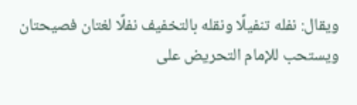ويقال: نفله تنفيلًا ونقله بالتخفيف نفلًا لغتان فصيحتان ويستحب للإمام التحريض على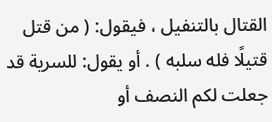القتال بالتنفيل ، فيقول: ( من قتل قتيلًا فله سلبه ) . أو يقول: للسرية قد جعلت لكم النصف أو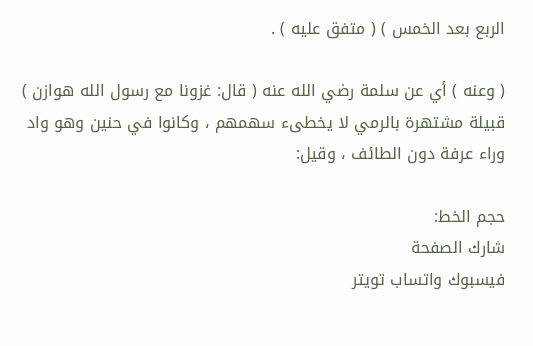الربع بعد الخمس ) ( متفق عليه ) .

( وعنه ) أي عن سلمة رضي الله عنه ( قال: غزونا مع رسول الله هوازن ) قبيلة مشتهرة بالرمي لا يخطىء سهمهم ، وكانوا في حنين وهو واد وراء عرفة دون الطائف ، وقيل:

حجم الخط:
شارك الصفحة
فيسبوك واتساب تويتر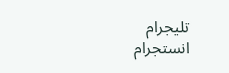تليجرام انستجرام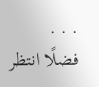. . .
فضلًا انتظر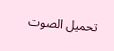تحميل الصوت